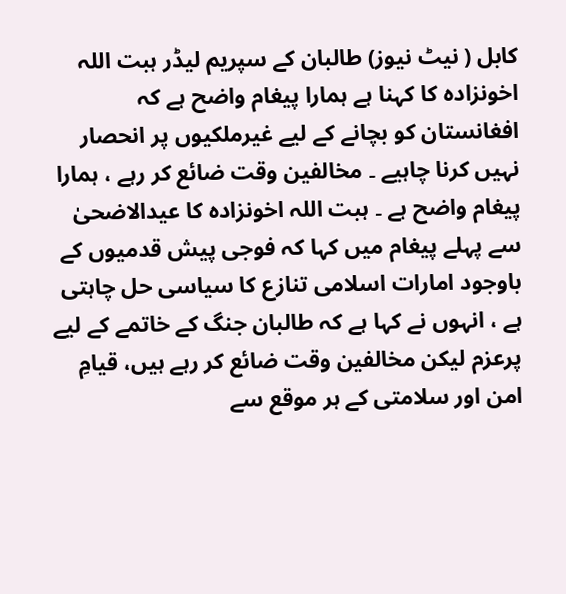کابل ( نیٹ نیوز) طالبان کے سپریم لیڈر ہبت اللہ اخونزادہ کا کہنا ہے ہمارا پیغام واضح ہے کہ افغانستان کو بچانے کے لیے غیرملکیوں پر انحصار نہیں کرنا چاہیے ۔ مخالفین وقت ضائع کر رہے ، ہمارا پیغام واضح ہے ۔ ہبت اللہ اخونزادہ کا عیدالاضحیٰ سے پہلے پیغام میں کہا کہ فوجی پیش قدمیوں کے باوجود امارات اسلامی تنازع کا سیاسی حل چاہتی ہے ، انہوں نے کہا ہے کہ طالبان جنگ کے خاتمے کے لیے پرعزم لیکن مخالفین وقت ضائع کر رہے ہیں، قیامِ امن اور سلامتی کے ہر موقع سے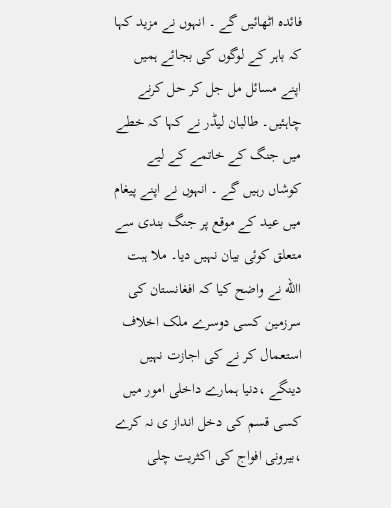فائدہ اٹھائیں گے ۔ انہوں نے مزید کہا کہ باہر کے لوگوں کی بجائے ہمیں اپنے مسائل مل جل کر حل کرنے چاہئیں۔ طالبان لیڈر نے کہا کہ خطے میں جنگ کے خاتمے کے لیے کوشاں رہیں گے ۔ انہوں نے اپنے پیغام میں عید کے موقع پر جنگ بندی سے متعلق کوئی بیان نہیں دیا۔ ملا ہبت االله نے واضح کیا کہ افغانستان کی سرزمین کسی دوسرے ملک اخلاف استعمال کر نے کی اجازت نہیں دینگے ،دنیا ہمارے داخلی امور میں کسی قسم کی دخل انداز ی نہ کرے ،بیرونی افواج کی اکثریت چلی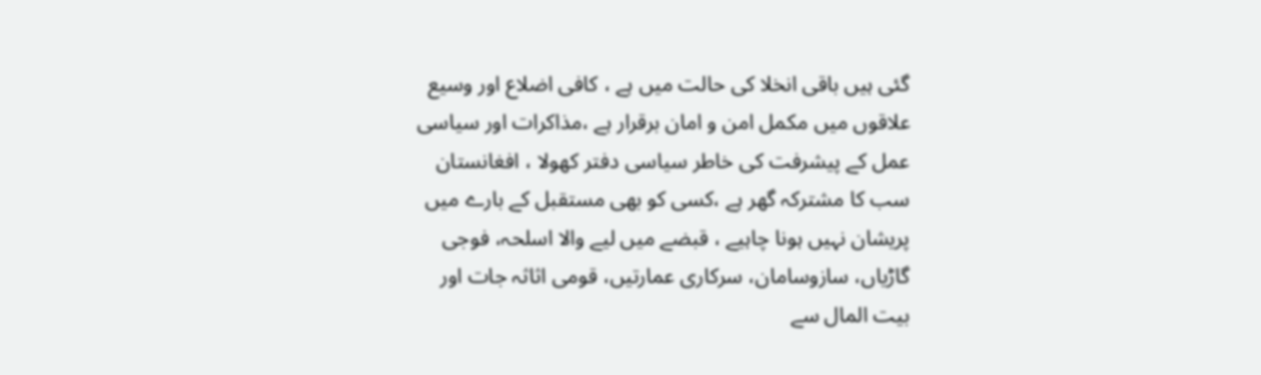گئی ہیں باقی انخلا کی حالت میں ہے ، کافی اضلاع اور وسیع علاقوں میں مکمل امن و امان برقرار ہے ،مذاکرات اور سیاسی عمل کے پیشرفت کی خاطر سیاسی دفتر کھولا ، افغانستان سب کا مشترکہ گھر ہے ،کسی کو بھی مستقبل کے بارے میں پریشان نہیں ہونا چاہیے ، قبضے میں لیے والا اسلحہ، فوجی گاڑیاں، سازوسامان، سرکاری عمارتیں، قومی اثاثہ جات اور بیت المال سے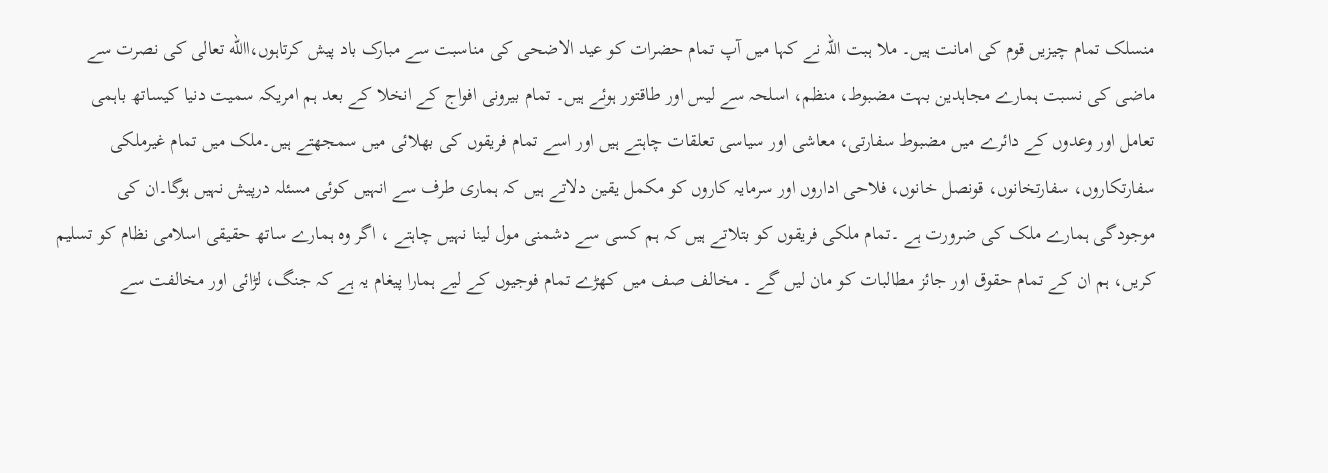منسلک تمام چیزیں قوم کی امانت ہیں۔ ملا ہبت اللہ نے کہا میں آپ تمام حضرات کو عید الاضحی کی مناسبت سے مبارک باد پیش کرتاہوں،االله تعالی کی نصرت سے ماضی کی نسبت ہمارے مجاہدین بہت مضبوط، منظم، اسلحہ سے لیس اور طاقتور ہوئے ہیں۔ تمام بیرونی افواج کے انخلا کے بعد ہم امریکہ سمیت دنیا کیساتھ باہمی تعامل اور وعدوں کے دائرے میں مضبوط سفارتی، معاشی اور سیاسی تعلقات چاہتے ہیں اور اسے تمام فریقوں کی بھلائی میں سمجھتے ہیں۔ملک میں تمام غیرملکی سفارتکاروں، سفارتخانوں، قونصل خانوں، فلاحی اداروں اور سرمایہ کاروں کو مکمل یقین دلاتے ہیں کہ ہماری طرف سے انہیں کوئی مسئلہ درپیش نہیں ہوگا۔ان کی موجودگی ہمارے ملک کی ضرورت ہے ۔تمام ملکی فریقوں کو بتلاتے ہیں کہ ہم کسی سے دشمنی مول لینا نہیں چاہتے ، اگر وہ ہمارے ساتھ حقیقی اسلامی نظام کو تسلیم کریں، ہم ان کے تمام حقوق اور جائز مطالبات کو مان لیں گے ۔ مخالف صف میں کھڑے تمام فوجیوں کے لیے ہمارا پیغام یہ ہے کہ جنگ، لڑائی اور مخالفت سے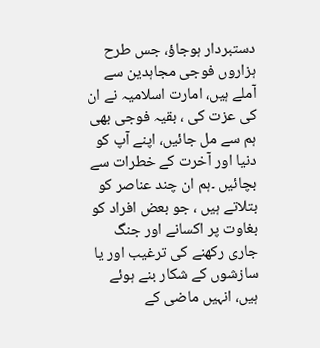دستبردار ہوجاؤ، جس طرح ہزاروں فوجی مجاہدین سے آملے ہیں، امارت اسلامیہ نے ان کی عزت کی ، بقیہ فوجی بھی ہم سے مل جائیں، اپنے آپ کو دنیا اور آخرت کے خطرات سے بچائیں ۔ہم ان چند عناصر کو بتلاتے ہیں ، جو بعض افراد کو بغاوت پر اکسانے اور جنگ جاری رکھنے کی ترغیب اور یا سازشوں کے شکار بنے ہوئے ہیں، انہیں ماضی کے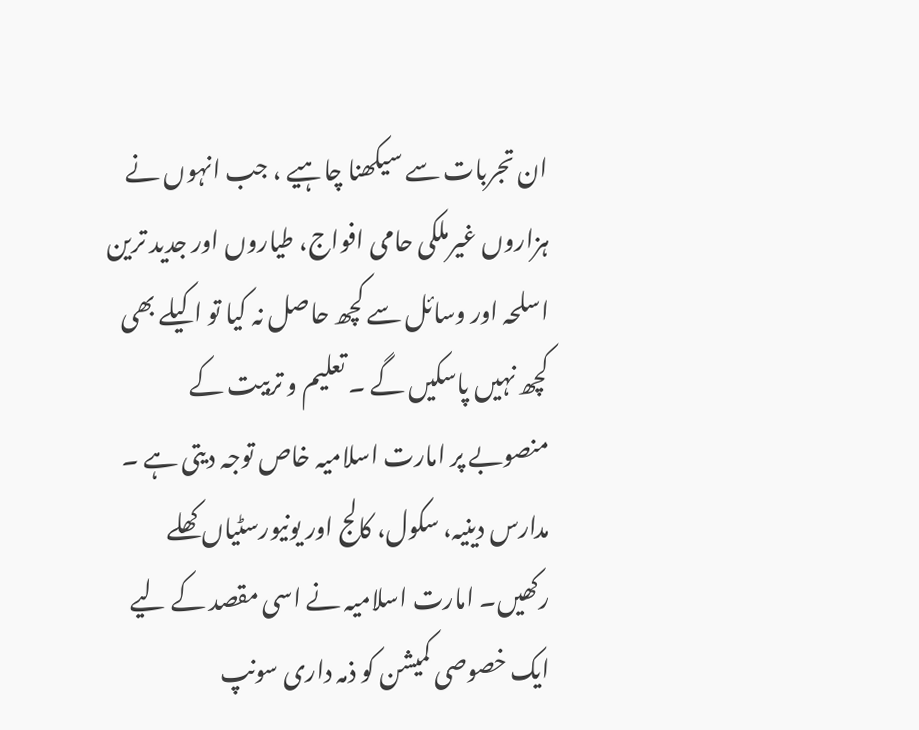ان تجربات سے سیکھنا چاہیے ، جب انہوں نے ہزاروں غیرملکی حامی افواج، طیاروں اور جدید ترین اسلحہ اور وسائل سے کچھ حاصل نہ کیا تو اکیلے بھی کچھ نہیں پاسکیں گے ۔ تعلیم و تربیت کے منصوبے پر امارت اسلامیہ خاص توجہ دیتی ہے ۔ مدارس دینیہ، سکول، کالج اور یونیورسٹیاں کھلے رکھیں۔ امارت اسلامیہ نے اسی مقصد کے لیے ایک خصوصی کمیشن کو ذمہ داری سونپ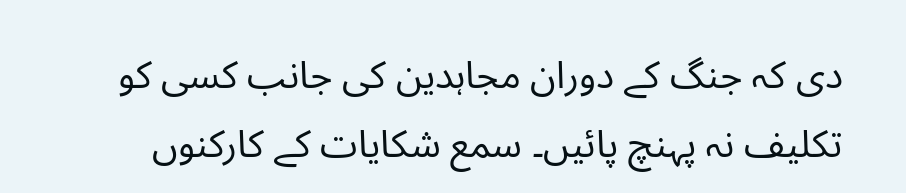دی کہ جنگ کے دوران مجاہدین کی جانب کسی کو تکلیف نہ پہنچ پائیں۔ سمع شکایات کے کارکنوں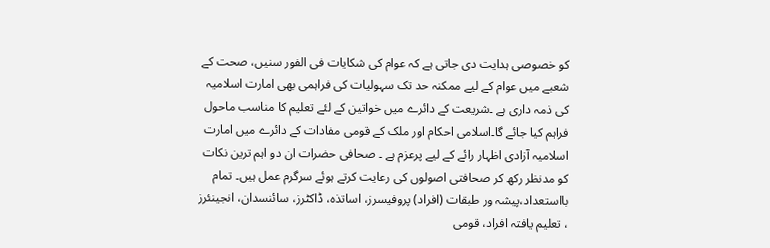کو خصوصی ہدایت دی جاتی ہے کہ عوام کی شکایات فی الفور سنیں، صحت کے شعبے میں عوام کے لیے ممکنہ حد تک سہولیات کی فراہمی بھی امارت اسلامیہ کی ذمہ داری ہے ۔شریعت کے دائرے میں خواتین کے لئے تعلیم کا مناسب ماحول فراہم کیا جائے گا۔اسلامی احکام اور ملک کے قومی مفادات کے دائرے میں امارت اسلامیہ آزادی اظہار رائے کے لیے پرعزم ہے ۔ صحافی حضرات ان دو اہم ترین نکات کو مدنظر رکھ کر صحافتی اصولوں کی رعایت کرتے ہوئے سرگرم عمل ہیں۔ تمام بااستعداد،پیشہ ور طبقات (افراد) پروفیسرز، اساتذہ، ڈاکٹرز، سائنسدان، انجینئرز ، تعلیم یافتہ افراد، قومی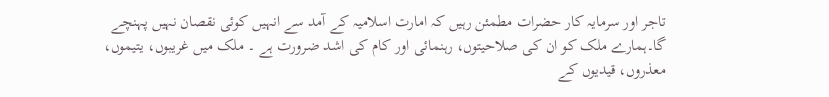تاجر اور سرمایہ کار حضرات مطمئن رہیں کہ امارت اسلامیہ کے آمد سے انہیں کوئی نقصان نہیں پہنچے گا۔ہمارے ملک کو ان کی صلاحیتوں، رہنمائی اور کام کی اشد ضرورت ہے ۔ ملک میں غریبوں، یتیموں، معذروں، قیدیوں کے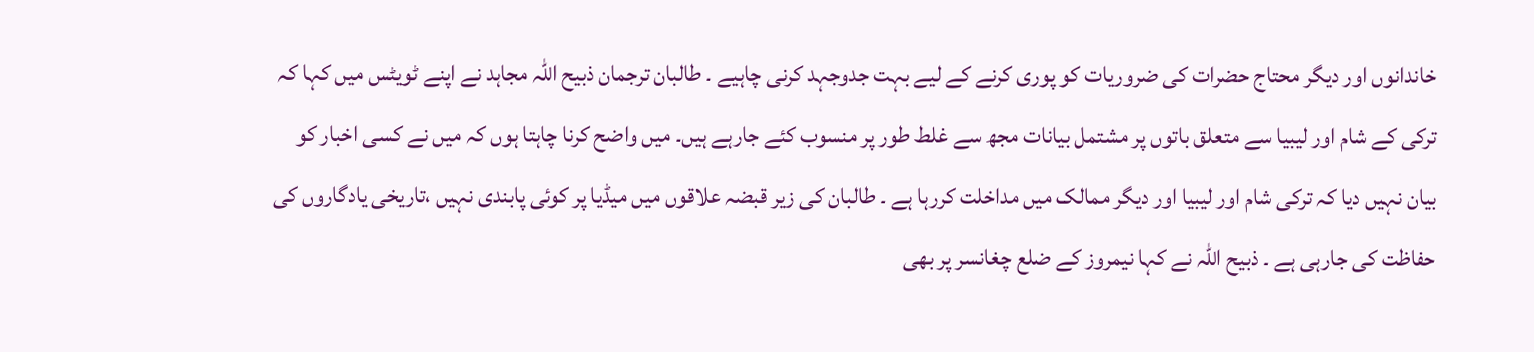خاندانوں اور دیگر محتاج حضرات کی ضروریات کو پوری کرنے کے لیے بہت جدوجہد کرنی چاہیے ۔ طالبان ترجمان ذبیح اللہ مجاہد نے اپنے ٹویٹس میں کہا کہ ترکی کے شام اور لیبیا سے متعلق باتوں پر مشتمل بیانات مجھ سے غلط طور پر منسوب کئے جارہے ہیں۔ میں واضح کرنا چاہتا ہوں کہ میں نے کسی اخبار کو بیان نہیں دیا کہ ترکی شام اور لیبیا اور دیگر ممالک میں مداخلت کررہا ہے ۔ طالبان کی زیر قبضہ علاقوں میں میڈیا پر کوئی پابندی نہیں ،تاریخی یادگاروں کی حفاظت کی جارہی ہے ۔ ذبیح اللہ نے کہا نیمروز کے ضلع چغانسر پر بھی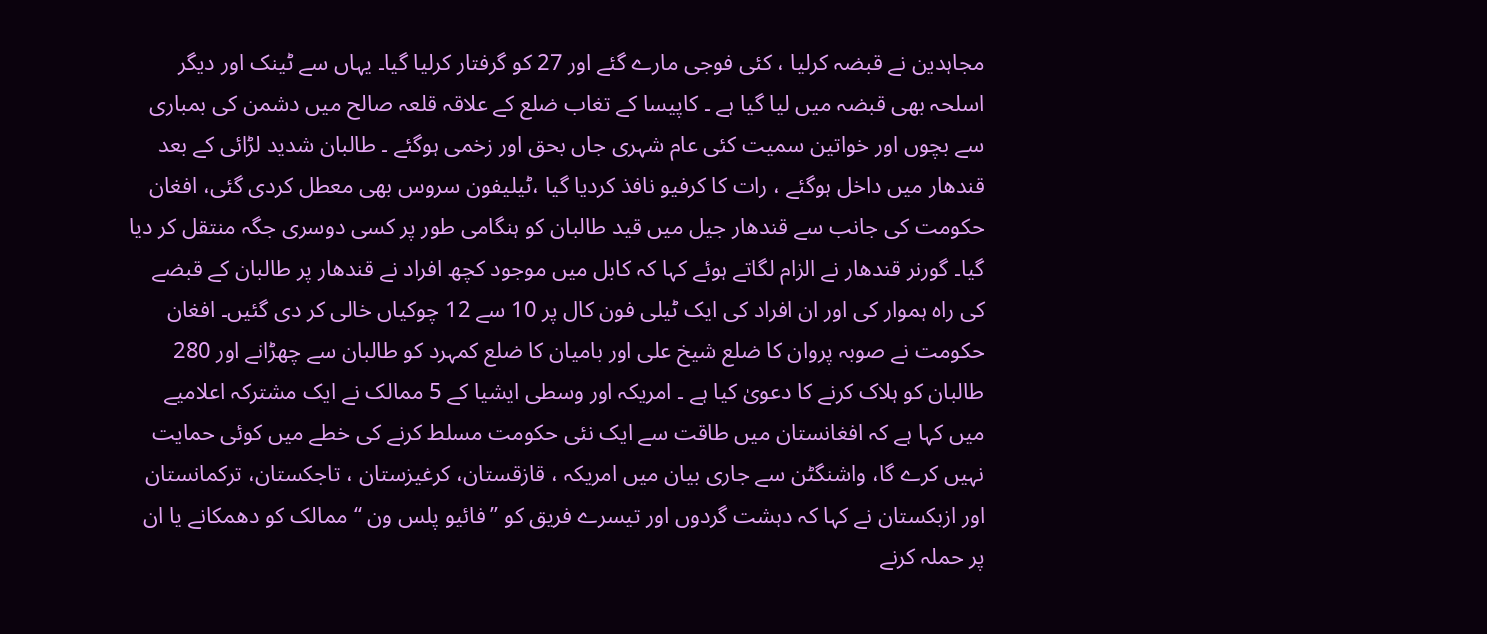مجاہدین نے قبضہ کرلیا ، کئی فوجی مارے گئے اور 27 کو گرفتار کرلیا گیا۔ یہاں سے ٹینک اور دیگر اسلحہ بھی قبضہ میں لیا گیا ہے ۔ کاپیسا کے تغاب ضلع کے علاقہ قلعہ صالح میں دشمن کی بمباری سے بچوں اور خواتین سمیت کئی عام شہری جاں بحق اور زخمی ہوگئے ۔ طالبان شدید لڑائی کے بعد قندھار میں داخل ہوگئے ، رات کا کرفیو نافذ کردیا گیا ،ٹیلیفون سروس بھی معطل کردی گئی، افغان حکومت کی جانب سے قندھار جیل میں قید طالبان کو ہنگامی طور پر کسی دوسری جگہ منتقل کر دیا گیا۔ گورنر قندھار نے الزام لگاتے ہوئے کہا کہ کابل میں موجود کچھ افراد نے قندھار پر طالبان کے قبضے کی راہ ہموار کی اور ان افراد کی ایک ٹیلی فون کال پر 10 سے 12 چوکیاں خالی کر دی گئیں۔ افغان حکومت نے صوبہ پروان کا ضلع شیخ علی اور بامیان کا ضلع کمہرد کو طالبان سے چھڑانے اور 280 طالبان کو ہلاک کرنے کا دعویٰ کیا ہے ۔ امریکہ اور وسطی ایشیا کے 5 ممالک نے ایک مشترکہ اعلامیے میں کہا ہے کہ افغانستان میں طاقت سے ایک نئی حکومت مسلط کرنے کی خطے میں کوئی حمایت نہیں کرے گا، واشنگٹن سے جاری بیان میں امریکہ ، قازقستان، کرغیزستان ، تاجکستان، ترکمانستان اور ازبکستان نے کہا کہ دہشت گردوں اور تیسرے فریق کو ’’فائیو پلس ون ‘‘ ممالک کو دھمکانے یا ان پر حملہ کرنے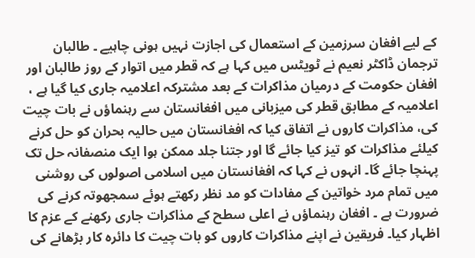کے لیے افغان سرزمین کے استعمال کی اجازت نہیں ہونی چاہیے ۔ طالبان ترجمان ڈاکٹر نعیم نے ٹویٹس میں کہا ہے کہ قطر میں اتوار کے روز طالبان اور افغان حکومت کے درمیان مذاکرات کے بعد مشترکہ اعلامیہ جاری کیا گیا ہے ، اعلامیہ کے مطابق قطر کی میزبانی میں افغانستان سے رہنماؤں نے بات چیت کی، مذاکرات کاروں نے اتفاق کیا کہ افغانستان میں حالیہ بحران کو حل کرنے کیلئے مذاکرات کو تیز کیا جائے گا اور جتنا جلد ممکن ہوا ایک منصفانہ حل تک پہنچا جائے گا۔ انہوں نے کہا کہ افغانستان میں اسلامی اصولوں کی روشنی میں تمام مرد خواتین کے مفادات کو مد نظر رکھتے ہوئے سمجھوتہ کرنے کی ضرورت ہے ۔ افغان رہنماؤں نے اعلی سطح کے مذاکرات جاری رکھنے کے عزم کا اظہار کیا۔ فریقین نے اپنے مذاکرات کاروں کو بات چیت کا دائرہ کار بڑھانے کی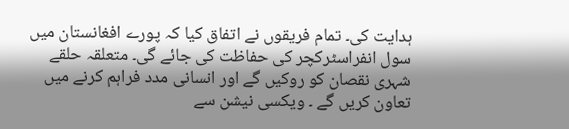ہدایت کی۔ تمام فریقوں نے اتفاق کیا کہ پورے افغانستان میں سول انفراسٹرکچر کی حفاظت کی جائے گی۔ متعلقہ حلقے شہری نقصان کو روکیں گے اور انسانی مدد فراہم کرنے میں تعاون کریں گے ۔ ویکسی نیشن سے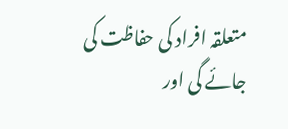متعلقہ افراد کی حفاظت کی جائے گی اور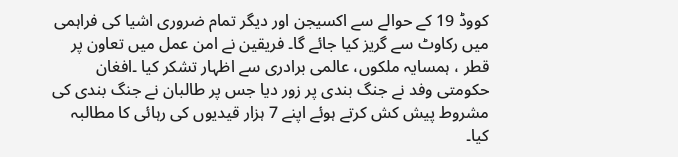کووڈ 19 کے حوالے سے اکسیجن اور دیگر تمام ضروری اشیا کی فراہمی میں رکاوٹ سے گریز کیا جائے گا۔ فریقین نے امن عمل میں تعاون پر قطر ، ہمسایہ ملکوں، عالمی برادری سے اظہار تشکر کیا ۔افغان حکومتی وفد نے جنگ بندی پر زور دیا جس پر طالبان نے جنگ بندی کی مشروط پیش کش کرتے ہوئے اپنے 7 ہزار قیدیوں کی رہائی کا مطالبہ کیا۔